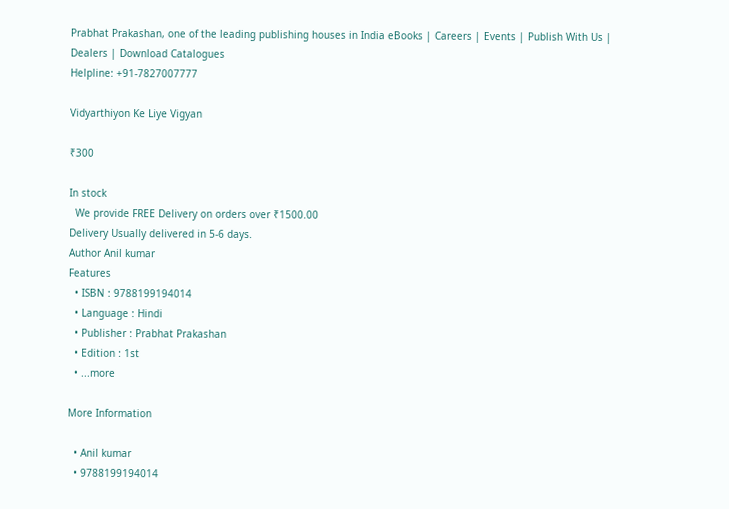Prabhat Prakashan, one of the leading publishing houses in India eBooks | Careers | Events | Publish With Us | Dealers | Download Catalogues
Helpline: +91-7827007777

Vidyarthiyon Ke Liye Vigyan

₹300

In stock
  We provide FREE Delivery on orders over ₹1500.00
Delivery Usually delivered in 5-6 days.
Author Anil kumar
Features
  • ISBN : 9788199194014
  • Language : Hindi
  • Publisher : Prabhat Prakashan
  • Edition : 1st
  • ...more

More Information

  • Anil kumar
  • 9788199194014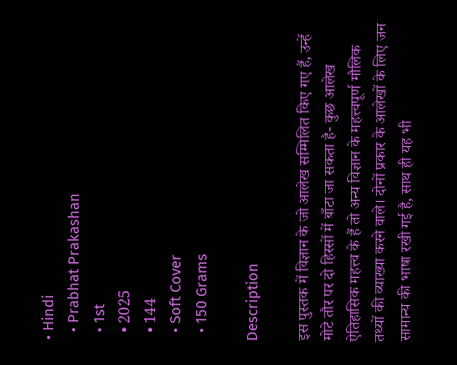• Hindi
  • Prabhat Prakashan
  • 1st
  • 2025
  • 144
  • Soft Cover
  • 150 Grams

Description

इस पुस्तक में विज्ञान के जो आलेख सम्मिलित किए गए हैं, उन्हें मोटे तौर पर दो हिस्सों में बाँटा जा सकता है- कुछ आलेख ऐतिहासिक महत्त्व के हैं तो अन्य विज्ञान के महत्त्वपूर्ण मौलिक तथ्यों की व्याख्या करने वाले। दोनों प्रकार के आलेखों के लिए जन सामान्य की भाषा रखी गई है, साथ ही यह भी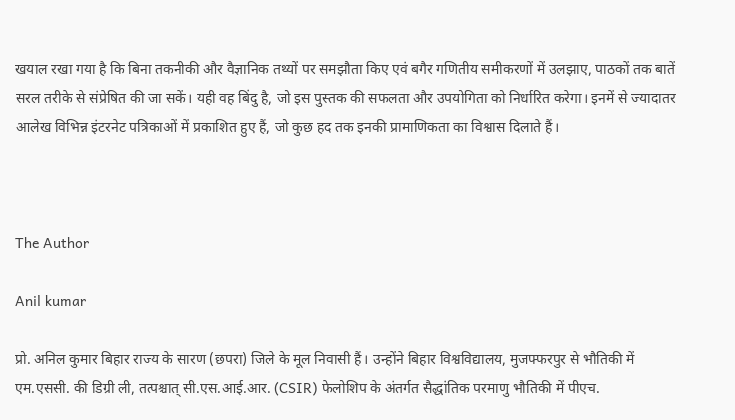खयाल रखा गया है कि बिना तकनीकी और वैज्ञानिक तथ्यों पर समझौता किए एवं बगैर गणितीय समीकरणों में उलझाए, पाठकों तक बातें सरल तरीके से संप्रेषित की जा सकें। यही वह बिंदु है, जो इस पुस्तक की सफलता और उपयोगिता को निर्धारित करेगा। इनमें से ज्यादातर आलेख विभिन्न इंटरनेट पत्रिकाओं में प्रकाशित हुए हैं, जो कुछ हद तक इनकी प्रामाणिकता का विश्वास दिलाते हैं।



The Author

Anil kumar

प्रो. अनिल कुमार बिहार राज्य के सारण (छपरा) जिले के मूल निवासी हैं। उन्होंने बिहार विश्वविद्यालय, मुजफ्फरपुर से भौतिकी में एम.एससी. की डिग्री ली, तत्पश्चात् सी.एस.आई.आर. (CSIR) फेलोशिप के अंतर्गत सैद्धांतिक परमाणु भौतिकी में पीएच.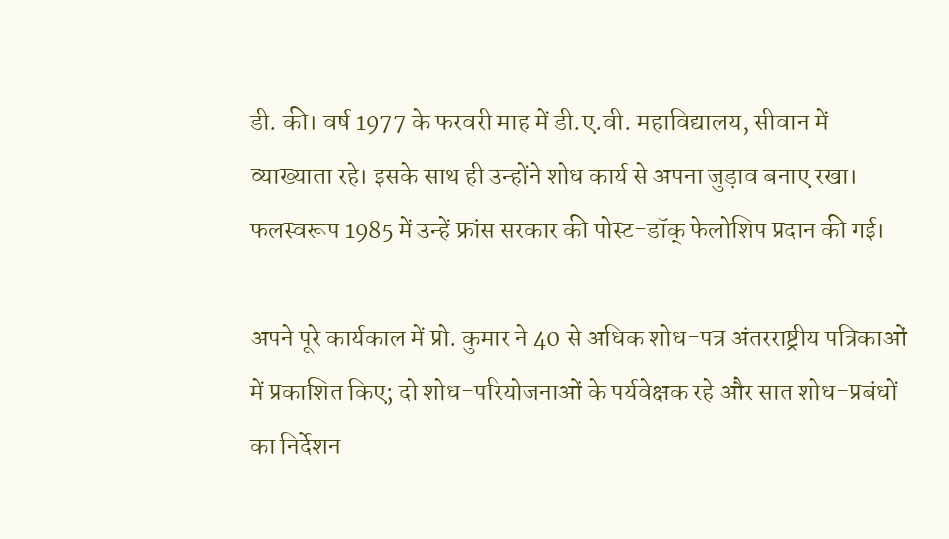डी. की। वर्ष 1977 के फरवरी माह में डी.ए.वी. महाविद्यालय, सीवान में व्याख्याता रहे। इसके साथ ही उन्होंने शोध कार्य से अपना जुड़ाव बनाए रखा। फलस्वरूप 1985 में उन्हें फ्रांस सरकार की पोस्ट-डॉक् फेलोशिप प्रदान की गई।

अपने पूरे कार्यकाल में प्रो. कुमार ने 40 से अधिक शोध-पत्र अंतरराष्ट्रीय पत्रिकाओं में प्रकाशित किए; दो शोध-परियोजनाओं के पर्यवेक्षक रहे और सात शोध-प्रबंधों का निर्देशन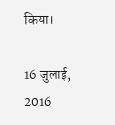किया।

16 जुलाई, 2016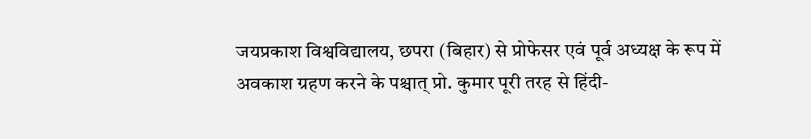जयप्रकाश विश्वविद्यालय, छपरा (बिहार) से प्रोफेसर एवं पूर्व अध्यक्ष के रूप में अवकाश ग्रहण करने के पश्चात् प्रो. कुमार पूरी तरह से हिंदी-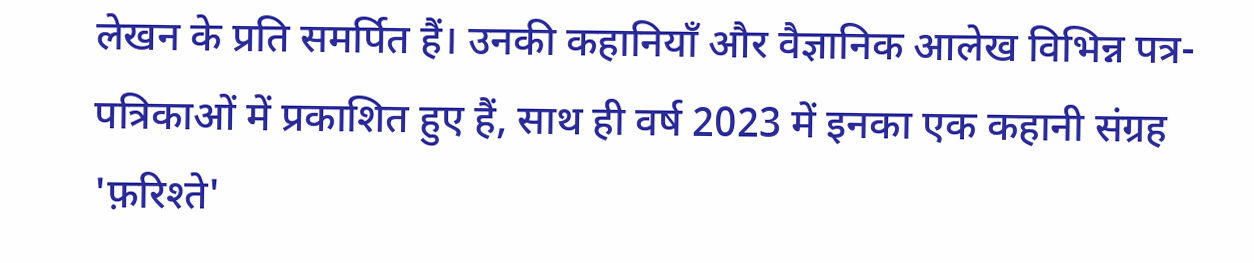लेखन के प्रति समर्पित हैं। उनकी कहानियाँ और वैज्ञानिक आलेख विभिन्न पत्र-पत्रिकाओं में प्रकाशित हुए हैं, साथ ही वर्ष 2023 में इनका एक कहानी संग्रह 'फ़रिश्ते'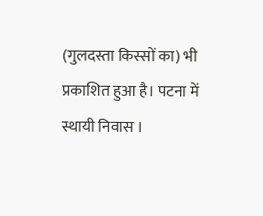(गुलदस्ता किस्सों का) भी प्रकाशित हुआ है। पटना में स्थायी निवास ।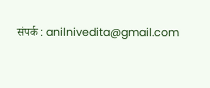संपर्क : anilnivedita@gmail.com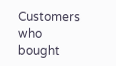Customers who bought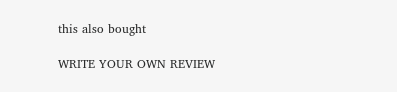this also bought

WRITE YOUR OWN REVIEW